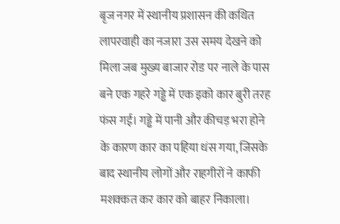बृज नगर में स्थानीय प्रशासन की कथित लापरवाही का नजारा उस समय देखने को मिला जब मुख्य बाजार रोड पर नाले के पास बने एक गहरे गड्ढे में एक इको कार बुरी तरह फंस गई। गड्ढे में पानी और कीचड़ भरा होने के कारण कार का पहिया धंस गया, जिसके बाद स्थानीय लोगों और राहगीरों ने काफी मशक्कत कर कार को बाहर निकाला।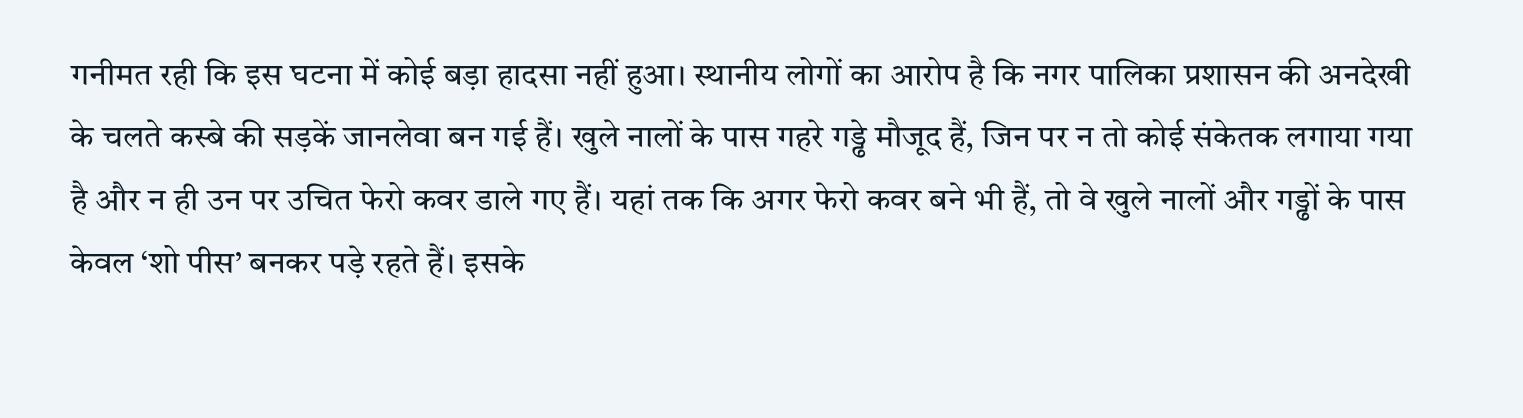गनीमत रही कि इस घटना में कोई बड़ा हादसा नहीं हुआ। स्थानीय लोगों का आरोप है कि नगर पालिका प्रशासन की अनदेखी के चलते कस्बे की सड़कें जानलेवा बन गई हैं। खुले नालों के पास गहरे गड्ढे मौजूद हैं, जिन पर न तो कोई संकेतक लगाया गया है और न ही उन पर उचित फेरो कवर डाले गए हैं। यहां तक कि अगर फेरो कवर बने भी हैं, तो वे खुले नालों और गड्ढों के पास केवल ‘शो पीस’ बनकर पड़े रहते हैं। इसके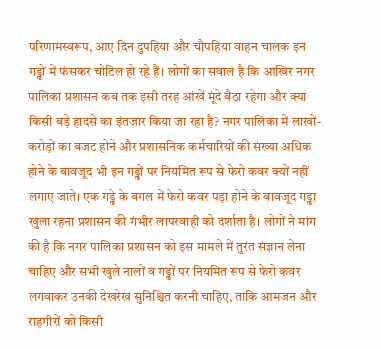परिणामस्वरूप, आए दिन दुपहिया और चौपहिया वाहन चालक इन गड्ढों में फंसकर चोटिल हो रहे हैं। लोगों का सवाल है कि आखिर नगर पालिका प्रशासन कब तक इसी तरह आंखें मूंदे बैठा रहेगा और क्या किसी बड़े हादसे का इंतजार किया जा रहा है? नगर पालिका में लाखों-करोड़ों का बजट होने और प्रशासनिक कर्मचारियों की संख्या अधिक होने के बावजूद भी इन गड्ढों पर नियमित रूप से फेरो कवर क्यों नहीं लगाए जाते। एक गड्ढे के बगल में फेरो कवर पड़ा होने के बावजूद गड्ढा खुला रहना प्रशासन की गंभीर लापरवाही को दर्शाता है। लोगों ने मांग की है कि नगर पालिका प्रशासन को इस मामले में तुरंत संज्ञान लेना चाहिए और सभी खुले नालों व गड्ढों पर नियमित रूप से फेरो कवर लगवाकर उनकी देखरेख सुनिश्चित करनी चाहिए, ताकि आमजन और राहगीरों को किसी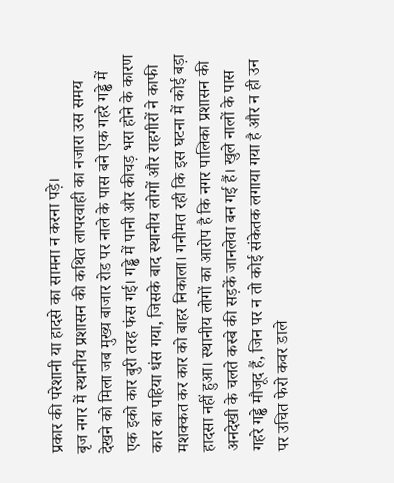प्रकार की परेशानी या हादसे का सामना न करना पड़े।
बृज नगर में स्थानीय प्रशासन की कथित लापरवाही का नजारा उस समय देखने को मिला जब मुख्य बाजार रोड पर नाले के पास बने एक गहरे गड्ढे में एक इको कार बुरी तरह फंस गई। गड्ढे में पानी और कीचड़ भरा होने के कारण कार का पहिया धंस गया, जिसके बाद स्थानीय लोगों और राहगीरों ने काफी मशक्कत कर कार को बाहर निकाला। गनीमत रही कि इस घटना में कोई बड़ा हादसा नहीं हुआ। स्थानीय लोगों का आरोप है कि नगर पालिका प्रशासन की अनदेखी के चलते कस्बे की सड़कें जानलेवा बन गई हैं। खुले नालों के पास गहरे गड्ढे मौजूद हैं, जिन पर न तो कोई संकेतक लगाया गया है और न ही उन पर उचित फेरो कवर डाले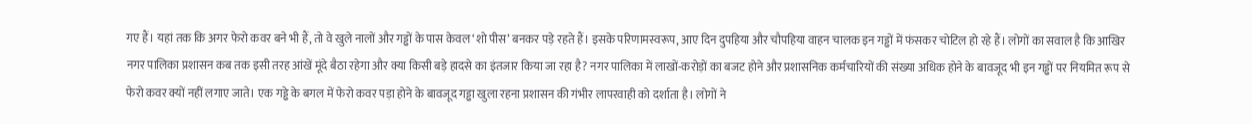गए हैं। यहां तक कि अगर फेरो कवर बने भी हैं, तो वे खुले नालों और गड्ढों के पास केवल ‘शो पीस’ बनकर पड़े रहते हैं। इसके परिणामस्वरूप, आए दिन दुपहिया और चौपहिया वाहन चालक इन गड्ढों में फंसकर चोटिल हो रहे हैं। लोगों का सवाल है कि आखिर नगर पालिका प्रशासन कब तक इसी तरह आंखें मूंदे बैठा रहेगा और क्या किसी बड़े हादसे का इंतजार किया जा रहा है? नगर पालिका में लाखों-करोड़ों का बजट होने और प्रशासनिक कर्मचारियों की संख्या अधिक होने के बावजूद भी इन गड्ढों पर नियमित रूप से फेरो कवर क्यों नहीं लगाए जाते। एक गड्ढे के बगल में फेरो कवर पड़ा होने के बावजूद गड्ढा खुला रहना प्रशासन की गंभीर लापरवाही को दर्शाता है। लोगों ने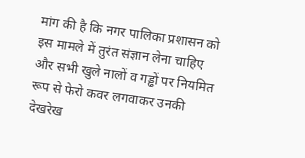मांग की है कि नगर पालिका प्रशासन को इस मामले में तुरंत संज्ञान लेना चाहिए और सभी खुले नालों व गड्ढों पर नियमित रूप से फेरो कवर लगवाकर उनकी देखरेख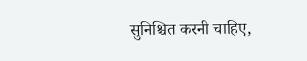सुनिश्चित करनी चाहिए,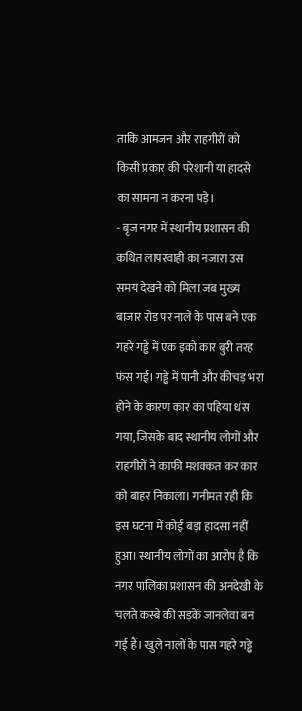ताकि आमजन और राहगीरों को किसी प्रकार की परेशानी या हादसे का सामना न करना पड़े।
- बृज नगर में स्थानीय प्रशासन की कथित लापरवाही का नजारा उस समय देखने को मिला जब मुख्य बाजार रोड पर नाले के पास बने एक गहरे गड्ढे में एक इको कार बुरी तरह फंस गई। गड्ढे में पानी और कीचड़ भरा होने के कारण कार का पहिया धंस गया, जिसके बाद स्थानीय लोगों और राहगीरों ने काफी मशक्कत कर कार को बाहर निकाला। गनीमत रही कि इस घटना में कोई बड़ा हादसा नहीं हुआ। स्थानीय लोगों का आरोप है कि नगर पालिका प्रशासन की अनदेखी के चलते कस्बे की सड़कें जानलेवा बन गई हैं। खुले नालों के पास गहरे गड्ढे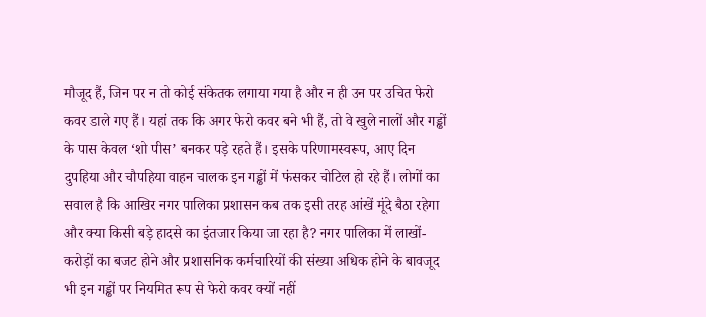मौजूद हैं, जिन पर न तो कोई संकेतक लगाया गया है और न ही उन पर उचित फेरो कवर डाले गए हैं। यहां तक कि अगर फेरो कवर बने भी हैं, तो वे खुले नालों और गड्ढों के पास केवल ‘शो पीस’ बनकर पड़े रहते हैं। इसके परिणामस्वरूप, आए दिन दुपहिया और चौपहिया वाहन चालक इन गड्ढों में फंसकर चोटिल हो रहे हैं। लोगों का सवाल है कि आखिर नगर पालिका प्रशासन कब तक इसी तरह आंखें मूंदे बैठा रहेगा और क्या किसी बड़े हादसे का इंतजार किया जा रहा है? नगर पालिका में लाखों-करोड़ों का बजट होने और प्रशासनिक कर्मचारियों की संख्या अधिक होने के बावजूद भी इन गड्ढों पर नियमित रूप से फेरो कवर क्यों नहीं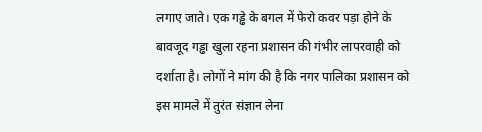लगाए जाते। एक गड्ढे के बगल में फेरो कवर पड़ा होने के बावजूद गड्ढा खुला रहना प्रशासन की गंभीर लापरवाही को दर्शाता है। लोगों ने मांग की है कि नगर पालिका प्रशासन को इस मामले में तुरंत संज्ञान लेना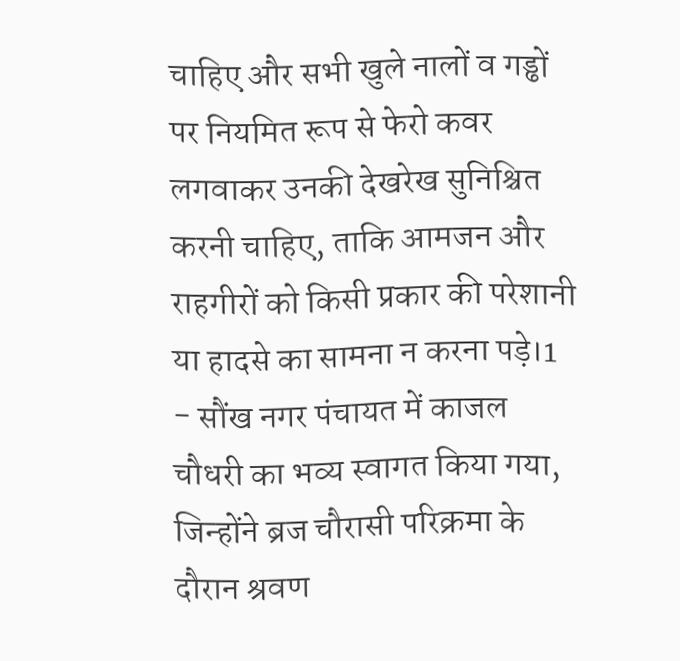चाहिए और सभी खुले नालों व गड्ढों पर नियमित रूप से फेरो कवर लगवाकर उनकी देखरेख सुनिश्चित करनी चाहिए, ताकि आमजन और राहगीरों को किसी प्रकार की परेशानी या हादसे का सामना न करना पड़े।1
- सौंख नगर पंचायत में काजल चौधरी का भव्य स्वागत किया गया, जिन्होंने ब्रज चौरासी परिक्रमा के दौरान श्रवण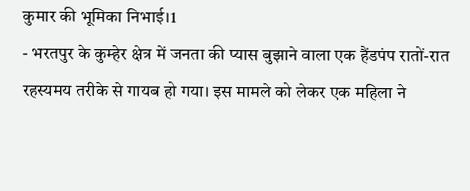कुमार की भूमिका निभाई।1
- भरतपुर के कुम्हेर क्षेत्र में जनता की प्यास बुझाने वाला एक हैंडपंप रातों-रात रहस्यमय तरीके से गायब हो गया। इस मामले को लेकर एक महिला ने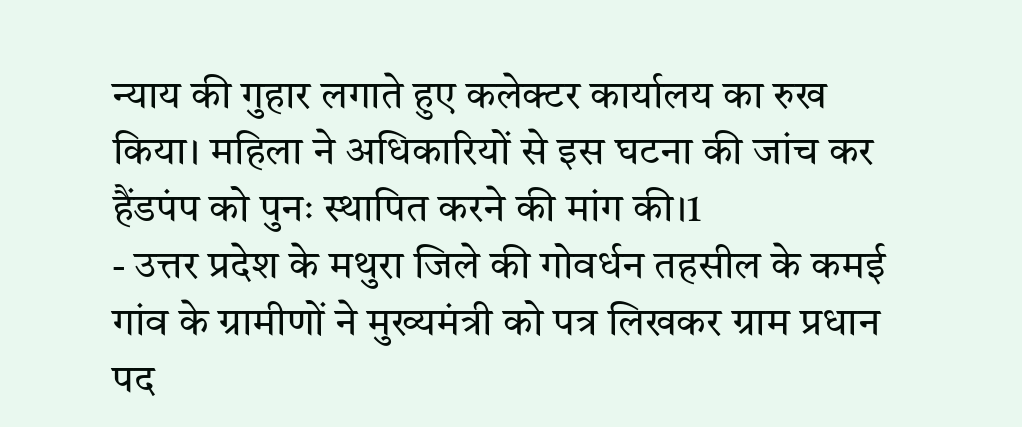न्याय की गुहार लगाते हुए कलेक्टर कार्यालय का रुख किया। महिला ने अधिकारियों से इस घटना की जांच कर हैंडपंप को पुनः स्थापित करने की मांग की।1
- उत्तर प्रदेश के मथुरा जिले की गोवर्धन तहसील के कमई गांव के ग्रामीणों ने मुख्यमंत्री को पत्र लिखकर ग्राम प्रधान पद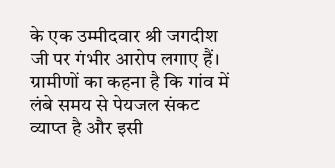के एक उम्मीदवार श्री जगदीश जी पर गंभीर आरोप लगाए हैं। ग्रामीणों का कहना है कि गांव में लंबे समय से पेयजल संकट व्याप्त है और इसी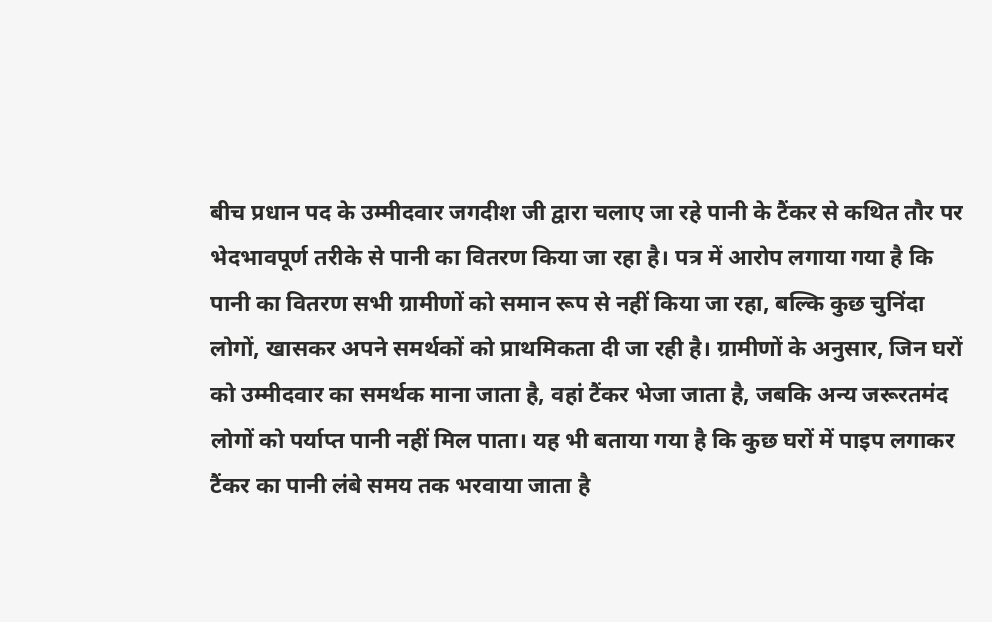बीच प्रधान पद के उम्मीदवार जगदीश जी द्वारा चलाए जा रहे पानी के टैंकर से कथित तौर पर भेदभावपूर्ण तरीके से पानी का वितरण किया जा रहा है। पत्र में आरोप लगाया गया है कि पानी का वितरण सभी ग्रामीणों को समान रूप से नहीं किया जा रहा, बल्कि कुछ चुनिंदा लोगों, खासकर अपने समर्थकों को प्राथमिकता दी जा रही है। ग्रामीणों के अनुसार, जिन घरों को उम्मीदवार का समर्थक माना जाता है, वहां टैंकर भेजा जाता है, जबकि अन्य जरूरतमंद लोगों को पर्याप्त पानी नहीं मिल पाता। यह भी बताया गया है कि कुछ घरों में पाइप लगाकर टैंकर का पानी लंबे समय तक भरवाया जाता है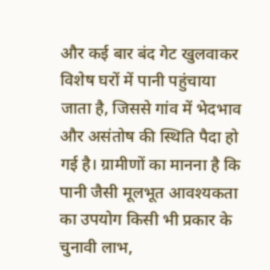और कई बार बंद गेट खुलवाकर विशेष घरों में पानी पहुंचाया जाता है, जिससे गांव में भेदभाव और असंतोष की स्थिति पैदा हो गई है। ग्रामीणों का मानना है कि पानी जैसी मूलभूत आवश्यकता का उपयोग किसी भी प्रकार के चुनावी लाभ,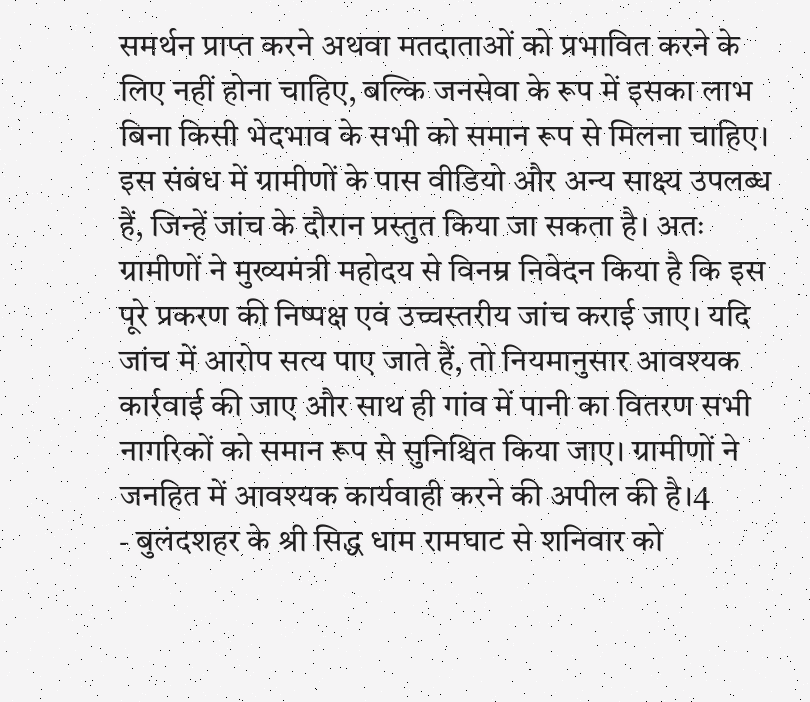समर्थन प्राप्त करने अथवा मतदाताओं को प्रभावित करने के लिए नहीं होना चाहिए, बल्कि जनसेवा के रूप में इसका लाभ बिना किसी भेदभाव के सभी को समान रूप से मिलना चाहिए। इस संबंध में ग्रामीणों के पास वीडियो और अन्य साक्ष्य उपलब्ध हैं, जिन्हें जांच के दौरान प्रस्तुत किया जा सकता है। अतः ग्रामीणों ने मुख्यमंत्री महोदय से विनम्र निवेदन किया है कि इस पूरे प्रकरण की निष्पक्ष एवं उच्चस्तरीय जांच कराई जाए। यदि जांच में आरोप सत्य पाए जाते हैं, तो नियमानुसार आवश्यक कार्रवाई की जाए और साथ ही गांव में पानी का वितरण सभी नागरिकों को समान रूप से सुनिश्चित किया जाए। ग्रामीणों ने जनहित में आवश्यक कार्यवाही करने की अपील की है।4
- बुलंदशहर के श्री सिद्ध धाम रामघाट से शनिवार को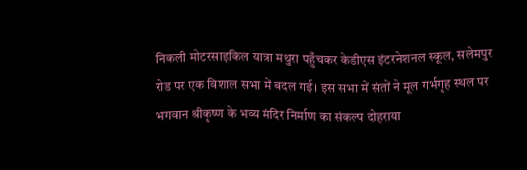निकली मोटरसाइकिल यात्रा मथुरा पहुँचकर केडीएस इंटरनेशनल स्कूल, सलेमपुर रोड पर एक विशाल सभा में बदल गई। इस सभा में संतों ने मूल गर्भगृह स्थल पर भगवान श्रीकृष्ण के भव्य मंदिर निर्माण का संकल्प दोहराया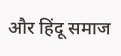और हिंदू समाज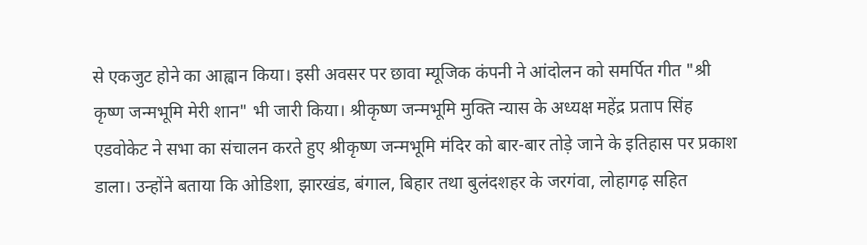से एकजुट होने का आह्वान किया। इसी अवसर पर छावा म्यूजिक कंपनी ने आंदोलन को समर्पित गीत "श्री कृष्ण जन्मभूमि मेरी शान" भी जारी किया। श्रीकृष्ण जन्मभूमि मुक्ति न्यास के अध्यक्ष महेंद्र प्रताप सिंह एडवोकेट ने सभा का संचालन करते हुए श्रीकृष्ण जन्मभूमि मंदिर को बार-बार तोड़े जाने के इतिहास पर प्रकाश डाला। उन्होंने बताया कि ओडिशा, झारखंड, बंगाल, बिहार तथा बुलंदशहर के जरगंवा, लोहागढ़ सहित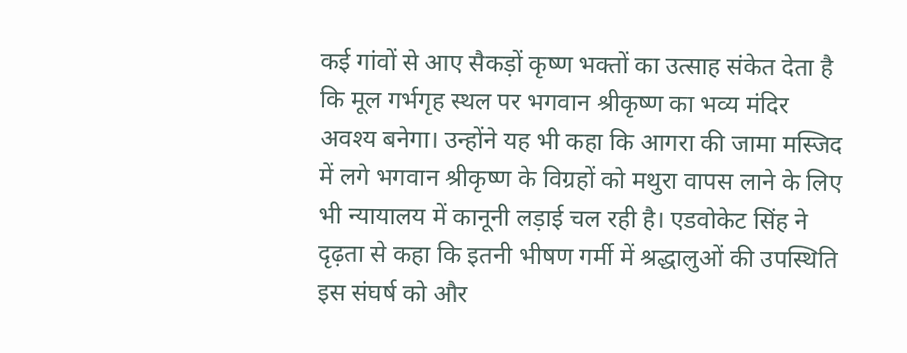कई गांवों से आए सैकड़ों कृष्ण भक्तों का उत्साह संकेत देता है कि मूल गर्भगृह स्थल पर भगवान श्रीकृष्ण का भव्य मंदिर अवश्य बनेगा। उन्होंने यह भी कहा कि आगरा की जामा मस्जिद में लगे भगवान श्रीकृष्ण के विग्रहों को मथुरा वापस लाने के लिए भी न्यायालय में कानूनी लड़ाई चल रही है। एडवोकेट सिंह ने दृढ़ता से कहा कि इतनी भीषण गर्मी में श्रद्धालुओं की उपस्थिति इस संघर्ष को और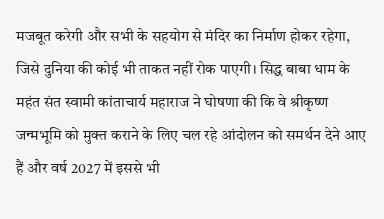मजबूत करेगी और सभी के सहयोग से मंदिर का निर्माण होकर रहेगा, जिसे दुनिया की कोई भी ताकत नहीं रोक पाएगी। सिद्ध बाबा धाम के महंत संत स्वामी कांताचार्य महाराज ने घोषणा की कि वे श्रीकृष्ण जन्मभूमि को मुक्त कराने के लिए चल रहे आंदोलन को समर्थन देने आए हैं और वर्ष 2027 में इससे भी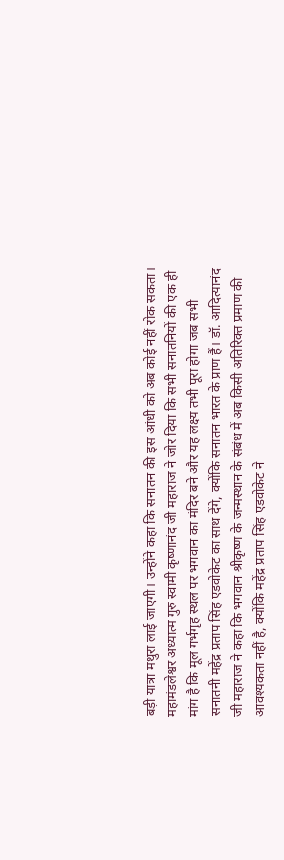बड़ी यात्रा मथुरा लाई जाएगी। उन्होंने कहा कि सनातन की इस आंधी को अब कोई नहीं रोक सकता। महामंडलेश्वर अध्यात्म गुरु स्वामी कृष्णानंद जी महाराज ने जोर दिया कि सभी सनातनियों की एक ही मांग है कि मूल गर्भगृह स्थल पर भगवान का मंदिर बने और यह लक्ष्य तभी पूरा होगा जब सभी सनातनी महेंद्र प्रताप सिंह एडवोकेट का साथ देंगे, क्योंकि सनातन भारत के प्राण हैं। डॉ. आदित्यानंद जी महाराज ने कहा कि भगवान श्रीकृष्ण के जन्मस्थान के संबंध में अब किसी अतिरिक्त प्रमाण की आवश्यकता नहीं है, क्योंकि महेंद्र प्रताप सिंह एडवोकेट ने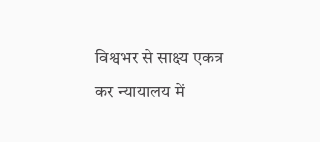विश्वभर से साक्ष्य एकत्र कर न्यायालय में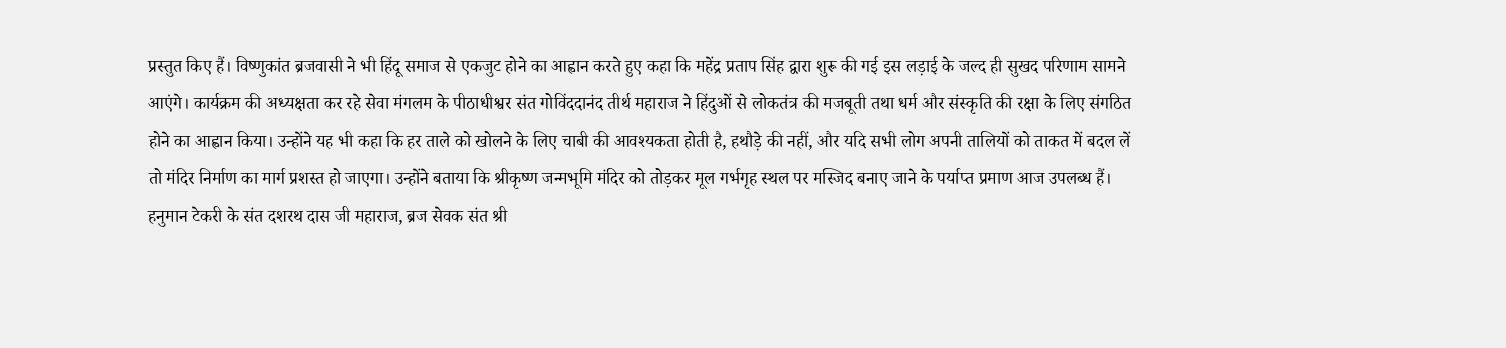प्रस्तुत किए हैं। विष्णुकांत ब्रजवासी ने भी हिंदू समाज से एकजुट होने का आह्वान करते हुए कहा कि महेंद्र प्रताप सिंह द्वारा शुरू की गई इस लड़ाई के जल्द ही सुखद परिणाम सामने आएंगे। कार्यक्रम की अध्यक्षता कर रहे सेवा मंगलम के पीठाधीश्वर संत गोविंददानंद तीर्थ महाराज ने हिंदुओं से लोकतंत्र की मजबूती तथा धर्म और संस्कृति की रक्षा के लिए संगठित होने का आह्वान किया। उन्होंने यह भी कहा कि हर ताले को खोलने के लिए चाबी की आवश्यकता होती है, हथौड़े की नहीं, और यदि सभी लोग अपनी तालियों को ताकत में बदल लें तो मंदिर निर्माण का मार्ग प्रशस्त हो जाएगा। उन्होंने बताया कि श्रीकृष्ण जन्मभूमि मंदिर को तोड़कर मूल गर्भगृह स्थल पर मस्जिद बनाए जाने के पर्याप्त प्रमाण आज उपलब्ध हैं। हनुमान टेकरी के संत दशरथ दास जी महाराज, ब्रज सेवक संत श्री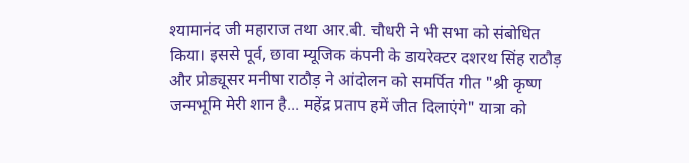श्यामानंद जी महाराज तथा आर.बी. चौधरी ने भी सभा को संबोधित किया। इससे पूर्व, छावा म्यूजिक कंपनी के डायरेक्टर दशरथ सिंह राठौड़ और प्रोड्यूसर मनीषा राठौड़ ने आंदोलन को समर्पित गीत "श्री कृष्ण जन्मभूमि मेरी शान है... महेंद्र प्रताप हमें जीत दिलाएंगे" यात्रा को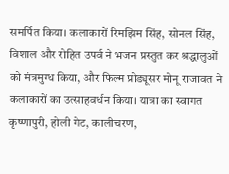समर्पित किया। कलाकारों रिमझिम सिंह, सोनल सिंह, विशाल और रोहित उपर्व ने भजन प्रस्तुत कर श्रद्धालुओं को मंत्रमुग्ध किया, और फिल्म प्रोड्यूसर मोनू राजावत ने कलाकारों का उत्साहवर्धन किया। यात्रा का स्वागत कृष्णापुरी, होली गेट, कालीचरण,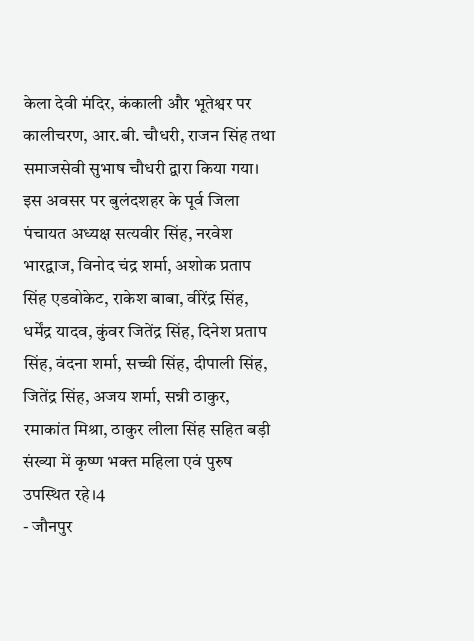केला देवी मंदिर, कंकाली और भूतेश्वर पर कालीचरण, आर.बी. चौधरी, राजन सिंह तथा समाजसेवी सुभाष चौधरी द्वारा किया गया। इस अवसर पर बुलंदशहर के पूर्व जिला पंचायत अध्यक्ष सत्यवीर सिंह, नरवेश भारद्वाज, विनोद चंद्र शर्मा, अशोक प्रताप सिंह एडवोकेट, राकेश बाबा, वीरेंद्र सिंह, धर्मेंद्र यादव, कुंवर जितेंद्र सिंह, दिनेश प्रताप सिंह, वंदना शर्मा, सच्ची सिंह, दीपाली सिंह, जितेंद्र सिंह, अजय शर्मा, सन्नी ठाकुर, रमाकांत मिश्रा, ठाकुर लीला सिंह सहित बड़ी संख्या में कृष्ण भक्त महिला एवं पुरुष उपस्थित रहे।4
- जौनपुर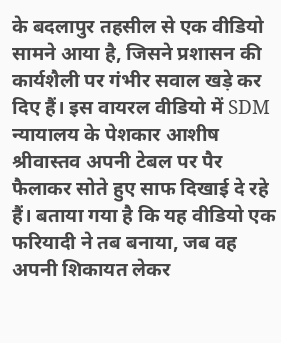के बदलापुर तहसील से एक वीडियो सामने आया है, जिसने प्रशासन की कार्यशैली पर गंभीर सवाल खड़े कर दिए हैं। इस वायरल वीडियो में SDM न्यायालय के पेशकार आशीष श्रीवास्तव अपनी टेबल पर पैर फैलाकर सोते हुए साफ दिखाई दे रहे हैं। बताया गया है कि यह वीडियो एक फरियादी ने तब बनाया, जब वह अपनी शिकायत लेकर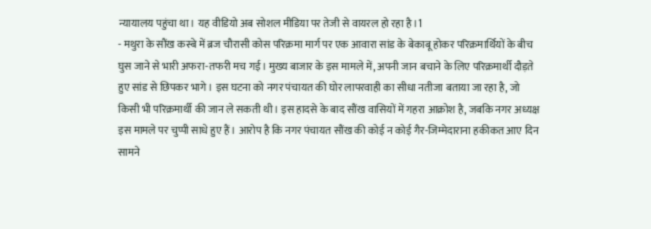न्यायालय पहुंचा था। यह वीडियो अब सोशल मीडिया पर तेजी से वायरल हो रहा है।1
- मथुरा के सौंख कस्बे में ब्रज चौरासी कोस परिक्रमा मार्ग पर एक आवारा सांड के बेकाबू होकर परिक्रमार्थियों के बीच घुस जाने से भारी अफरा-तफरी मच गई। मुख्य बाजार के इस मामले में, अपनी जान बचाने के लिए परिक्रमार्थी दौड़ते हुए सांड से छिपकर भागे। इस घटना को नगर पंचायत की घोर लापरवाही का सीधा नतीजा बताया जा रहा है, जो किसी भी परिक्रमार्थी की जान ले सकती थी। इस हादसे के बाद सौंख वासियों में गहरा आक्रोश है, जबकि नगर अध्यक्ष इस मामले पर चुप्पी साधे हुए हैं। आरोप है कि नगर पंचायत सौंख की कोई न कोई गैर-जिम्मेदाराना हकीकत आए दिन सामने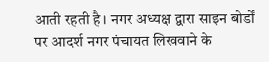आती रहती है। नगर अध्यक्ष द्वारा साइन बोर्डों पर आदर्श नगर पंचायत लिखवाने के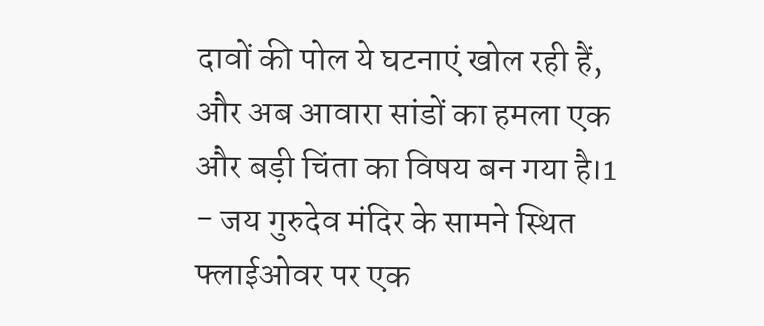दावों की पोल ये घटनाएं खोल रही हैं, और अब आवारा सांडों का हमला एक और बड़ी चिंता का विषय बन गया है।1
- जय गुरुदेव मंदिर के सामने स्थित फ्लाईओवर पर एक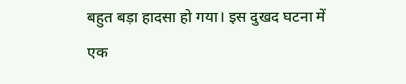बहुत बड़ा हादसा हो गया। इस दुखद घटना में एक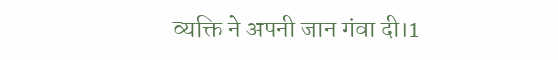व्यक्ति ने अपनी जान गंवा दी।1